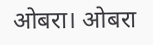ओबरा। ओबरा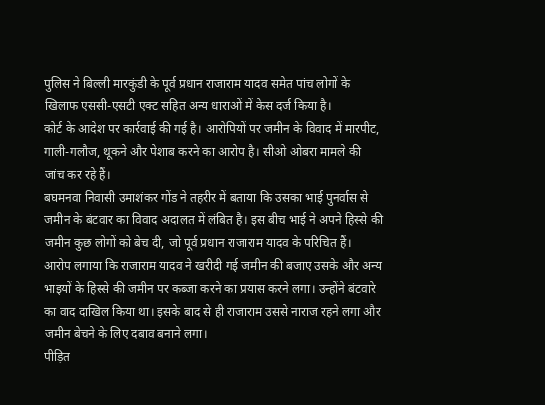पुलिस ने बिल्ली मारकुंडी के पूर्व प्रधान राजाराम यादव समेत पांच लोगों के खिलाफ एससी-एसटी एक्ट सहित अन्य धाराओं में केस दर्ज किया है।
कोर्ट के आदेश पर कार्रवाई की गई है। आरोपियों पर जमीन के विवाद में मारपीट, गाली-गलौज, थूकने और पेशाब करने का आरोप है। सीओ ओबरा मामले की जांच कर रहे हैं।
बघमनवा निवासी उमाशंकर गोंड ने तहरीर में बताया कि उसका भाई पुनर्वास से जमीन के बंटवार का विवाद अदालत में लंबित है। इस बीच भाई ने अपने हिस्से की जमीन कुछ लोगों को बेच दी, जो पूर्व प्रधान राजाराम यादव के परिचित हैं।
आरोप लगाया कि राजाराम यादव ने खरीदी गई जमीन की बजाए उसके और अन्य भाइयों के हिस्से की जमीन पर कब्जा करने का प्रयास करने लगा। उन्होंने बंटवारे का वाद दाखिल किया था। इसके बाद से ही राजाराम उससे नाराज रहने लगा और जमीन बेचने के लिए दबाव बनाने लगा।
पीड़ित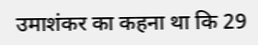उमाशंकर का कहना था कि 29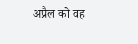अप्रैल को वह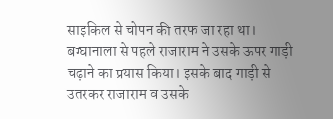साइकिल से चोपन की तरफ जा रहा था। बग्घानाला से पहले राजाराम ने उसके ऊपर गाड़ी चढ़ाने का प्रयास किया। इसके बाद गाड़ी से उतरकर राजाराम व उसके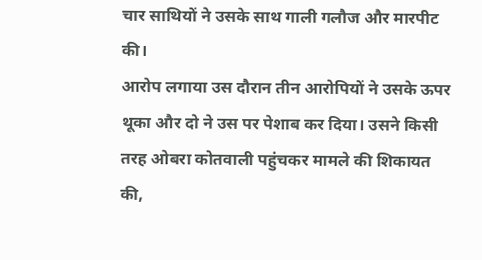चार साथियों ने उसके साथ गाली गलौज और मारपीट की।
आरोप लगाया उस दौरान तीन आरोपियों ने उसके ऊपर थूका और दो ने उस पर पेशाब कर दिया। उसने किसी तरह ओबरा कोतवाली पहुंचकर मामले की शिकायत की,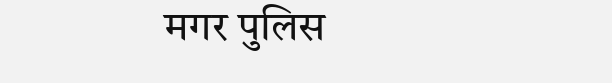मगर पुलिस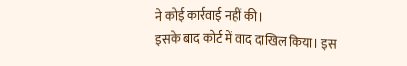ने कोई कार्रवाई नहीं की।
इसके बाद कोर्ट में वाद दाखिल किया। इस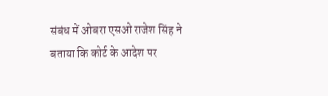संबंध में ओबरा एसओ राजेश सिंह ने बताया कि कोर्ट के आदेश पर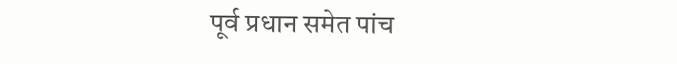पूर्व प्रधान समेत पांच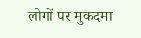लोगों पर मुकदमा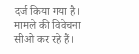दर्ज किया गया है। मामले की विवेचना सीओ कर रहे हैं।